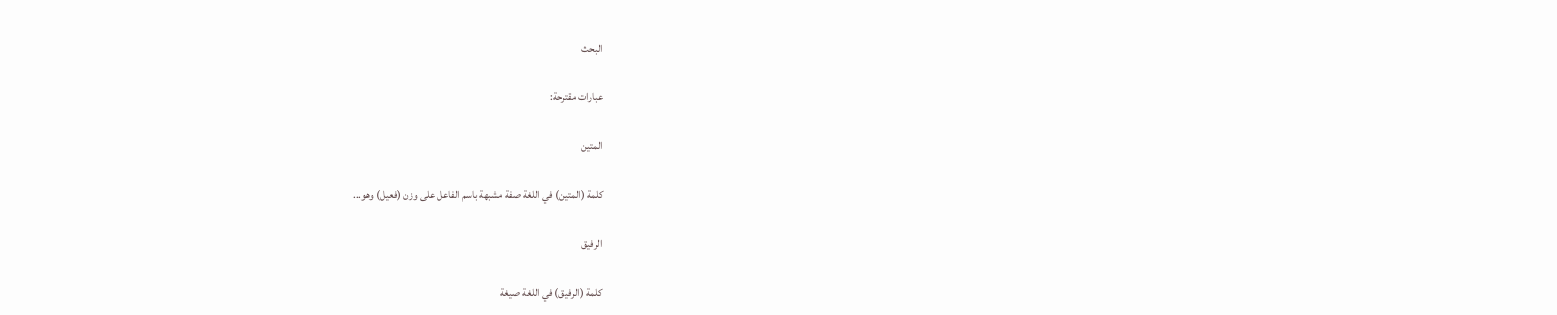البحث

عبارات مقترحة:

المتين

كلمة (المتين) في اللغة صفة مشبهة باسم الفاعل على وزن (فعيل) وهو...

الرفيق

كلمة (الرفيق) في اللغة صيغة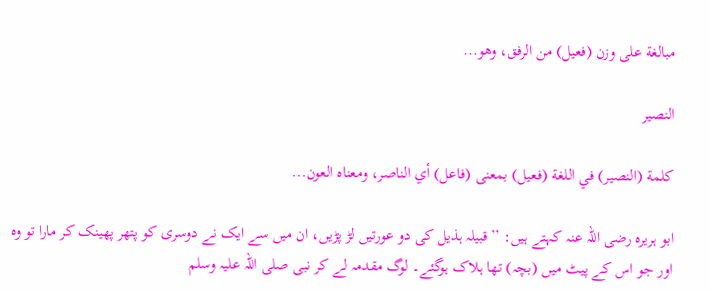مبالغة على وزن (فعيل) من الرفق، وهو...

النصير

كلمة (النصير) في اللغة (فعيل) بمعنى (فاعل) أي الناصر، ومعناه العون...

ابو ہریرہ رضی اللہ عنہ کہتے ہیں: ’’قبیلہ ہذیل کی دو عورتیں لڑ پڑیں، ان میں سے ایک نے دوسری کو پتھر پھینک کر مارا تو وہ اور جو اس کے پیٹ میں (بچہ) تھا ہلاک ہوگئے۔ لوگ مقدمہ لے کر نبی صلی اللہ علیہ وسلم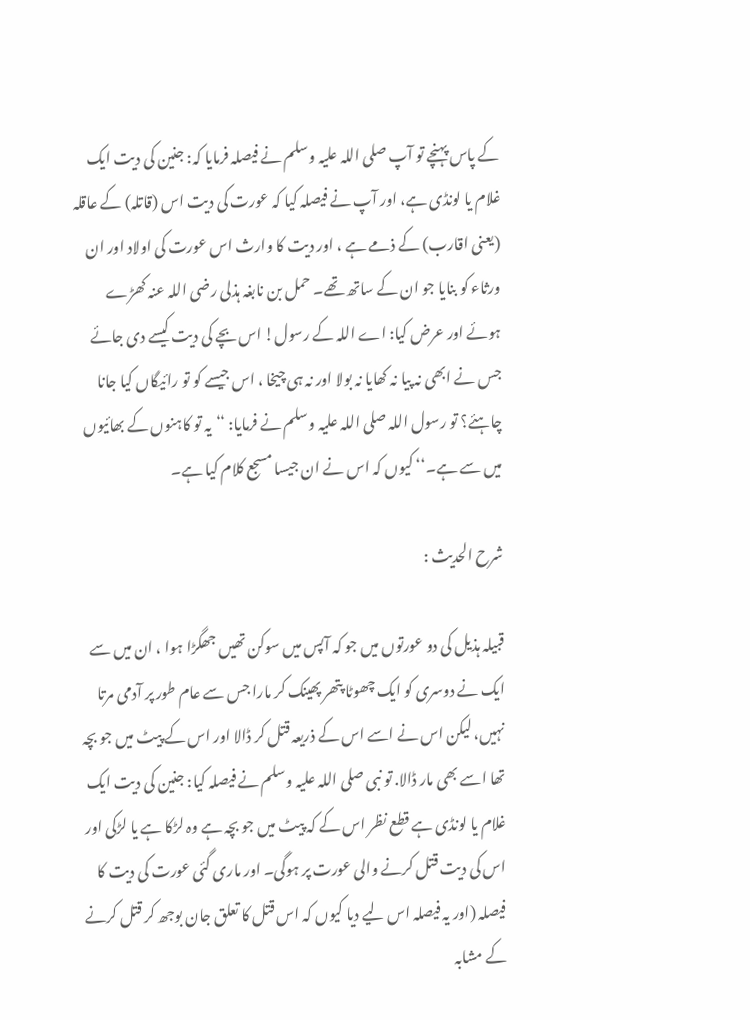کے پاس پہنچے تو آپ صلی اللہ علیہ وسلم نے فیصلہ فرمایا کہ: جنین کی دیت ایک غلام یا لونڈی ہے، اور آپ نے فیصلہ کیا کہ عورت کی دیت اس (قاتلہ) کے عاقلہ (یعنی اقارب) کے ذمے ہے ، اور دیت کا وارث اس عورت کی اولاد اور ان ورثاء کو بنایا جو ان کے ساتھ تھے۔ حمل بن نابغہ ہذلی رضی اللہ عنہ کھڑے ہوئے اور عرض کیا: اے اللہ کے رسول! اس بچے کی دیت کیسے دی جائے جس نے ابھی نہ پیا نہ کھایا نہ بولا اور نہ ہی چیخا ، اس جیسے کو تو رائیگاں کیا جانا چاہئے؟ تو رسول اللہ صلی اللہ علیہ وسلم نے فرمایا: ‘‘یہ تو کاہنوں کے بھائیوں میں سے ہے۔‘‘ کیوں کہ اس نے ان جیسا مسجع کلام کیا ہے۔

شرح الحديث :

قبیلہ ہذیل کی دو عورتوں میں جو کہ آپس میں سوکن تھیں جھگڑا ہوا ، ان میں سے ایک نے دوسری کو ایک چھوٹا پتھر پھینک کر مارا جس سے عام طور پر آدمی مرتا نہیں، لیکن اس نے اسے اس کے ذریعہ قتل کر ڈالا اور اس کے پیٹ میں جو بچہ تھا اسے بھی مار ڈالا. تو نبی صلی اللہ علیہ وسلم نے فیصلہ کیا: جنین کی دیت ایک غلام یا لونڈی ہے قطع نظر اس کے کہ پیٹ میں جو بچہ ہے وہ لڑکا ہے یا لڑکی اور اس کی دیت قتل کرنے والی عورت پر ہوگی۔ اور ماری گئی عورت کی دیت کا فیصلہ (اور یہ فیصلہ اس لیے دیا کیوں کہ اس قتل کا تعلق جان بوجھ کر قتل کرنے کے مشابہ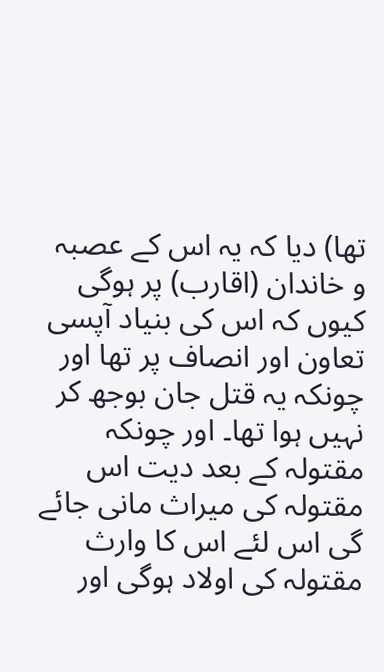تھا) دیا کہ یہ اس کے عصبہ و خاندان (اقارب) پر ہوگی کیوں کہ اس کی بنیاد آپسی تعاون اور انصاف پر تھا اور چونکہ یہ قتل جان بوجھ کر نہیں ہوا تھا۔ اور چونکہ مقتولہ کے بعد دیت اس مقتولہ کی میراث مانی جائے گی اس لئے اس کا وارث مقتولہ کی اولاد ہوگی اور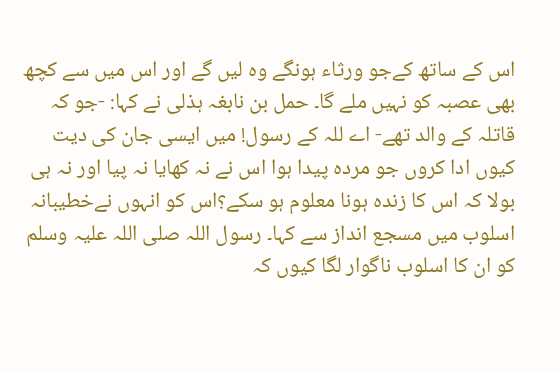اس کے ساتھ کےجو ورثاء ہونگے وہ لیں گے اور اس میں سے کچھ بھی عصبہ کو نہیں ملے گا۔ حمل بن نابغہ ہذلی نے کہا: -جو کہ قاتلہ کے والد تھے- اے للہ کے رسول! میں ایسی جان کی دیت کیوں ادا کروں جو مردہ پیدا ہوا اس نے نہ کھایا نہ پیا اور نہ ہی بولا کہ اس کا زندہ ہونا معلوم ہو سکے؟اس کو انہوں نےخطیبانہ اسلوب میں مسجع انداز سے کہا۔ رسول اللہ صلی اللہ علیہ وسلم کو ان کا اسلوب ناگوار لگا کیوں کہ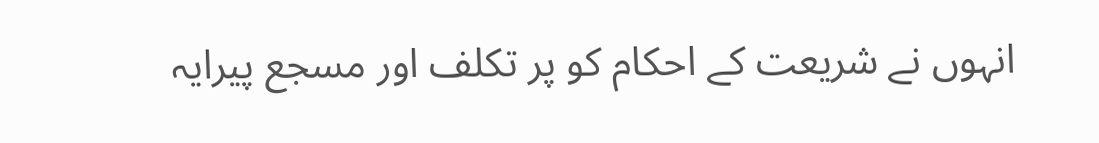انہوں نے شریعت کے احکام کو پر تکلف اور مسجع پیرایہ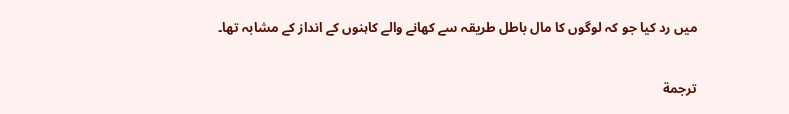میں رد کیا جو کہ لوگوں کا مال باطل طریقہ سے کھانے والے کاہنوں کے انداز کے مشابہ تھا۔


ترجمة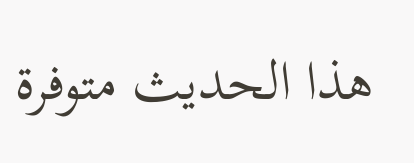هذا الحديث متوفرة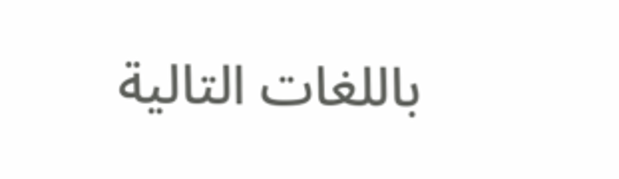باللغات التالية